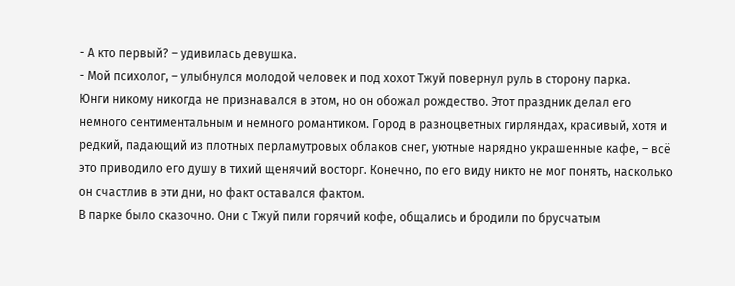- А кто первый? – удивилась девушка.
- Мой психолог, – улыбнулся молодой человек и под хохот Тжуй повернул руль в сторону парка.
Юнги никому никогда не признавался в этом, но он обожал рождество. Этот праздник делал его немного сентиментальным и немного романтиком. Город в разноцветных гирляндах, красивый, хотя и редкий, падающий из плотных перламутровых облаков снег, уютные нарядно украшенные кафе, – всё это приводило его душу в тихий щенячий восторг. Конечно, по его виду никто не мог понять, насколько он счастлив в эти дни, но факт оставался фактом.
В парке было сказочно. Они с Тжуй пили горячий кофе, общались и бродили по брусчатым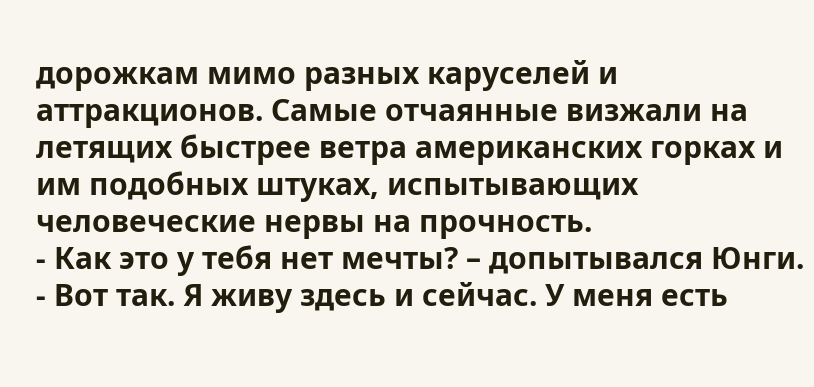дорожкам мимо разных каруселей и аттракционов. Самые отчаянные визжали на летящих быстрее ветра американских горках и им подобных штуках, испытывающих человеческие нервы на прочность.
- Как это у тебя нет мечты? – допытывался Юнги.
- Вот так. Я живу здесь и сейчас. У меня есть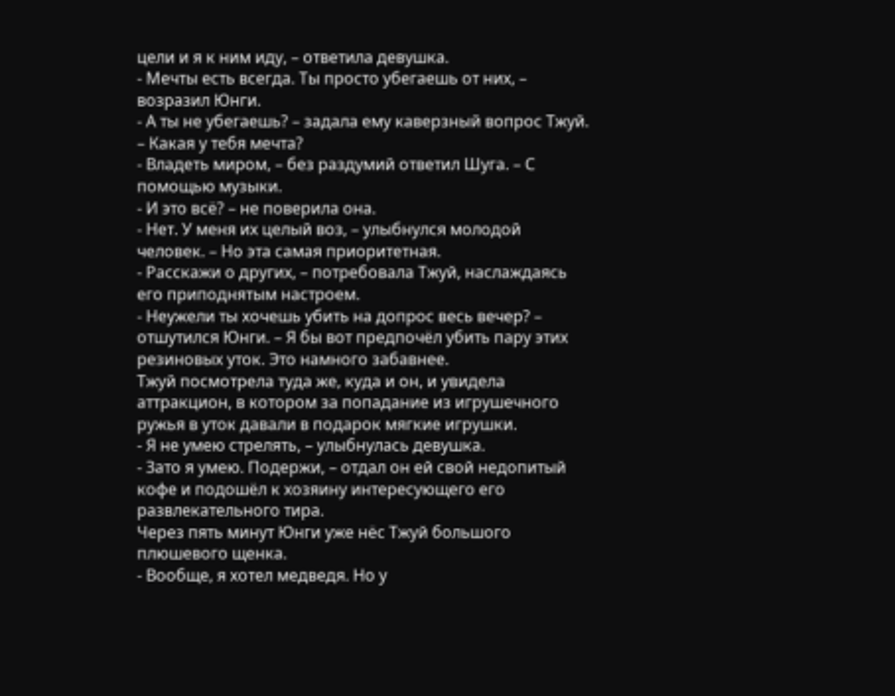цели и я к ним иду, – ответила девушка.
- Мечты есть всегда. Ты просто убегаешь от них, – возразил Юнги.
- А ты не убегаешь? – задала ему каверзный вопрос Тжуй. – Какая у тебя мечта?
- Владеть миром, – без раздумий ответил Шуга. – С помощью музыки.
- И это всё? – не поверила она.
- Нет. У меня их целый воз, – улыбнулся молодой человек. – Но эта самая приоритетная.
- Расскажи о других, – потребовала Тжуй, наслаждаясь его приподнятым настроем.
- Неужели ты хочешь убить на допрос весь вечер? – отшутился Юнги. – Я бы вот предпочёл убить пару этих резиновых уток. Это намного забавнее.
Тжуй посмотрела туда же, куда и он, и увидела аттракцион, в котором за попадание из игрушечного ружья в уток давали в подарок мягкие игрушки.
- Я не умею стрелять, – улыбнулась девушка.
- Зато я умею. Подержи, – отдал он ей свой недопитый кофе и подошёл к хозяину интересующего его развлекательного тира.
Через пять минут Юнги уже нёс Тжуй большого плюшевого щенка.
- Вообще, я хотел медведя. Но у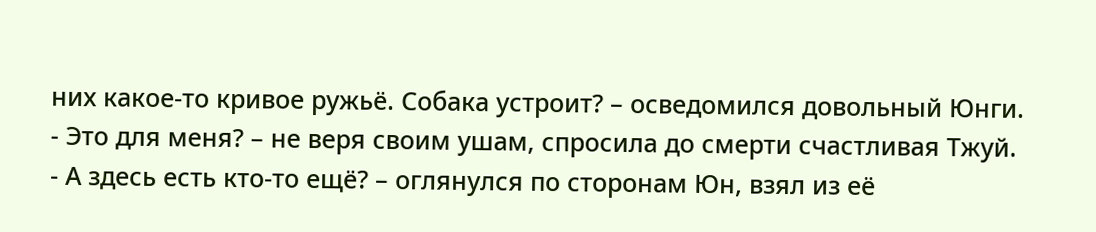них какое-то кривое ружьё. Собака устроит? – осведомился довольный Юнги.
- Это для меня? – не веря своим ушам, спросила до смерти счастливая Тжуй.
- А здесь есть кто-то ещё? – оглянулся по сторонам Юн, взял из её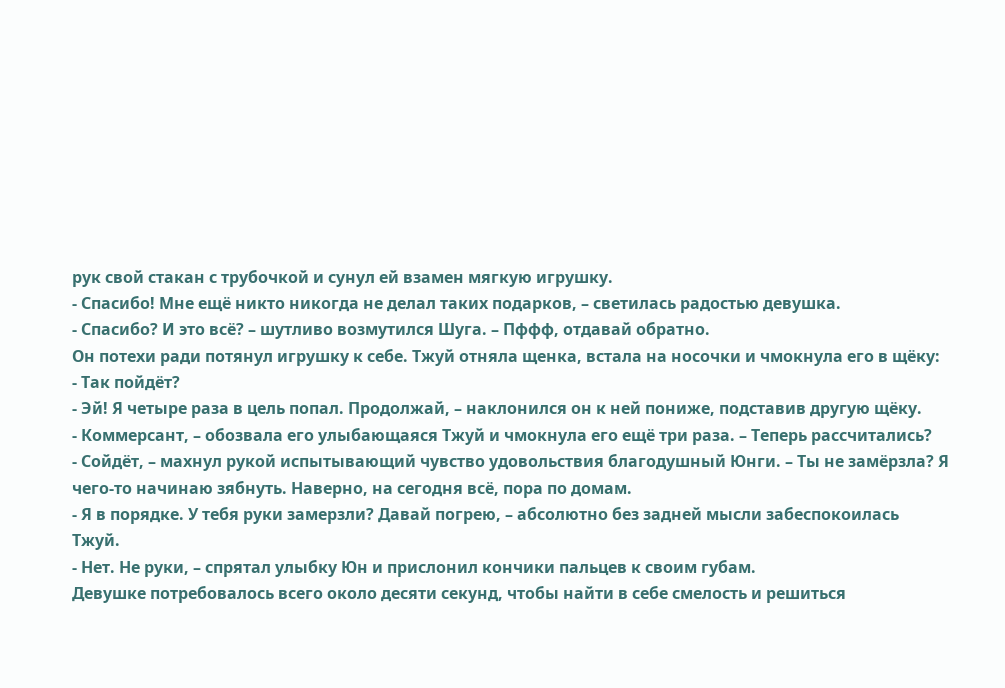рук свой стакан с трубочкой и сунул ей взамен мягкую игрушку.
- Спасибо! Мне ещё никто никогда не делал таких подарков, – светилась радостью девушка.
- Спасибо? И это всё? – шутливо возмутился Шуга. – Пффф, отдавай обратно.
Он потехи ради потянул игрушку к себе. Тжуй отняла щенка, встала на носочки и чмокнула его в щёку:
- Так пойдёт?
- Эй! Я четыре раза в цель попал. Продолжай, – наклонился он к ней пониже, подставив другую щёку.
- Коммерсант, – обозвала его улыбающаяся Тжуй и чмокнула его ещё три раза. – Теперь рассчитались?
- Сойдёт, – махнул рукой испытывающий чувство удовольствия благодушный Юнги. – Ты не замёрзла? Я чего-то начинаю зябнуть. Наверно, на сегодня всё, пора по домам.
- Я в порядке. У тебя руки замерзли? Давай погрею, – абсолютно без задней мысли забеспокоилась Тжуй.
- Нет. Не руки, – спрятал улыбку Юн и прислонил кончики пальцев к своим губам.
Девушке потребовалось всего около десяти секунд, чтобы найти в себе смелость и решиться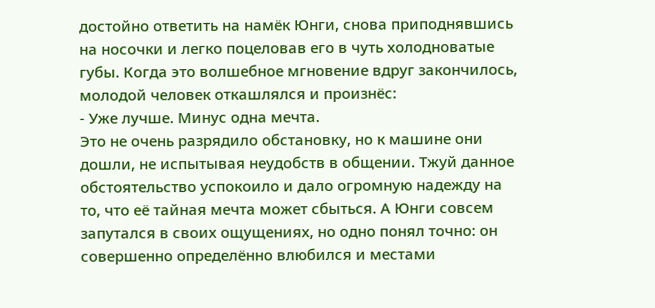достойно ответить на намёк Юнги, снова приподнявшись на носочки и легко поцеловав его в чуть холодноватые губы. Когда это волшебное мгновение вдруг закончилось, молодой человек откашлялся и произнёс:
- Уже лучше. Минус одна мечта.
Это не очень разрядило обстановку, но к машине они дошли, не испытывая неудобств в общении. Тжуй данное обстоятельство успокоило и дало огромную надежду на то, что её тайная мечта может сбыться. А Юнги совсем запутался в своих ощущениях, но одно понял точно: он совершенно определённо влюбился и местами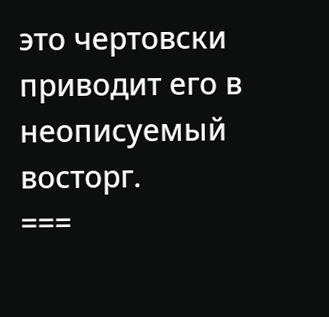это чертовски приводит его в неописуемый восторг.
===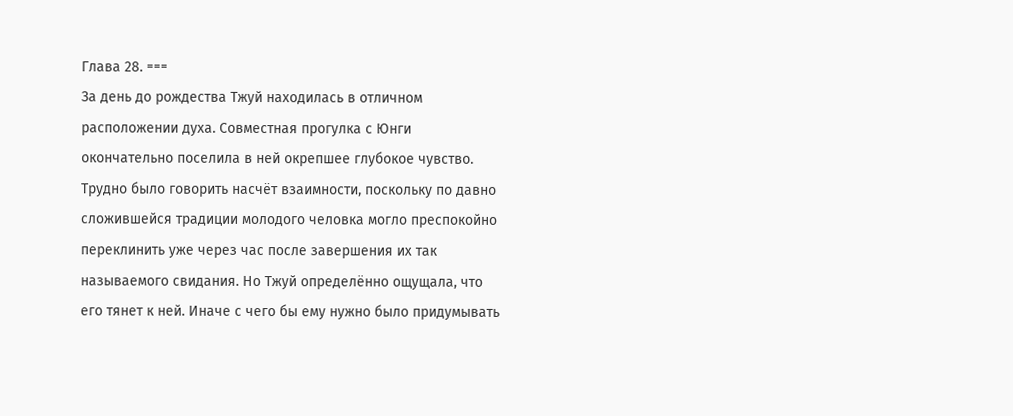Глава 28. ===
За день до рождества Тжуй находилась в отличном расположении духа. Совместная прогулка с Юнги окончательно поселила в ней окрепшее глубокое чувство. Трудно было говорить насчёт взаимности, поскольку по давно сложившейся традиции молодого человка могло преспокойно переклинить уже через час после завершения их так называемого свидания. Но Тжуй определённо ощущала, что его тянет к ней. Иначе с чего бы ему нужно было придумывать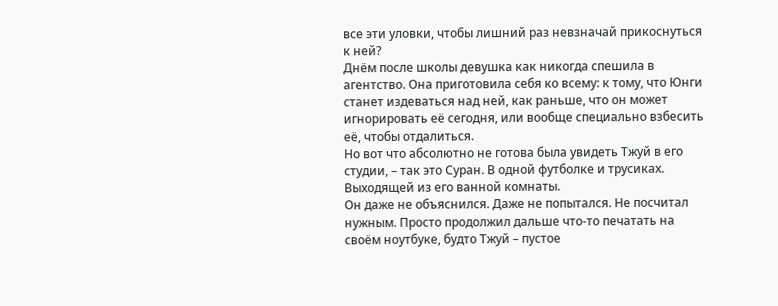все эти уловки, чтобы лишний раз невзначай прикоснуться к ней?
Днём после школы девушка как никогда спешила в агентство. Она приготовила себя ко всему: к тому, что Юнги станет издеваться над ней, как раньше, что он может игнорировать её сегодня, или вообще специально взбесить её, чтобы отдалиться.
Но вот что абсолютно не готова была увидеть Тжуй в его студии, – так это Суран. В одной футболке и трусиках. Выходящей из его ванной комнаты.
Он даже не объяснился. Даже не попытался. Не посчитал нужным. Просто продолжил дальше что-то печатать на своём ноутбуке, будто Тжуй – пустое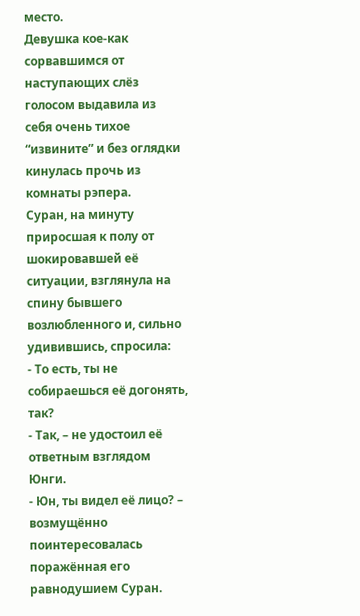место.
Девушка кое-как сорвавшимся от наступающих слёз голосом выдавила из себя очень тихое “извините” и без оглядки кинулась прочь из комнаты рэпера.
Суран, на минуту приросшая к полу от шокировавшей её ситуации, взглянула на спину бывшего возлюбленного и, сильно удивившись, спросила:
- То есть, ты не собираешься её догонять, так?
- Так, – не удостоил её ответным взглядом Юнги.
- Юн, ты видел её лицо? – возмущённо поинтересовалась поражённая его равнодушием Суран.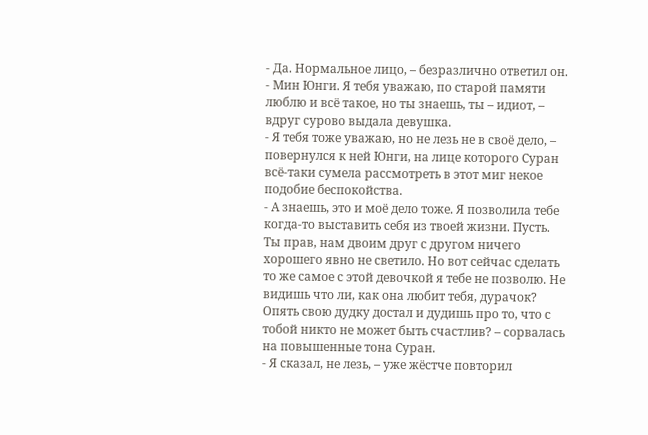- Да. Нормальное лицо, – безразлично ответил он.
- Мин Юнги. Я тебя уважаю, по старой памяти люблю и всё такое, но ты знаешь, ты – идиот, – вдруг сурово выдала девушка.
- Я тебя тоже уважаю, но не лезь не в своё дело, – повернулся к ней Юнги, на лице которого Суран всё-таки сумела рассмотреть в этот миг некое подобие беспокойства.
- А знаешь, это и моё дело тоже. Я позволила тебе когда-то выставить себя из твоей жизни. Пусть. Ты прав, нам двоим друг с другом ничего хорошего явно не светило. Но вот сейчас сделать то же самое с этой девочкой я тебе не позволю. Не видишь что ли, как она любит тебя, дурачок? Опять свою дудку достал и дудишь про то, что с тобой никто не может быть счастлив? – сорвалась на повышенные тона Суран.
- Я сказал, не лезь, – уже жёстче повторил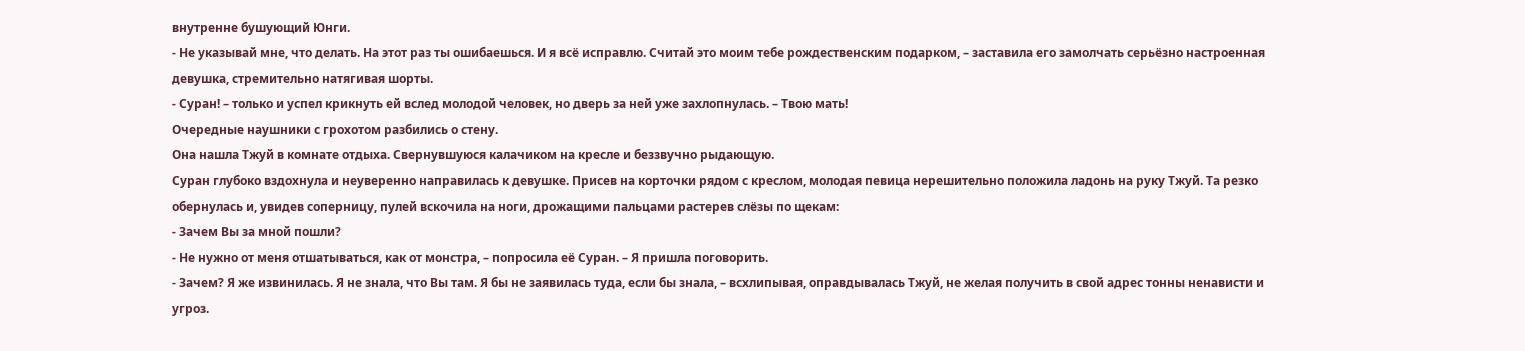внутренне бушующий Юнги.
- Не указывай мне, что делать. На этот раз ты ошибаешься. И я всё исправлю. Считай это моим тебе рождественским подарком, – заставила его замолчать серьёзно настроенная девушка, стремительно натягивая шорты.
- Суран! – только и успел крикнуть ей вслед молодой человек, но дверь за ней уже захлопнулась. – Твою мать!
Очередные наушники с грохотом разбились о стену.
Она нашла Тжуй в комнате отдыха. Свернувшуюся калачиком на кресле и беззвучно рыдающую.
Суран глубоко вздохнула и неуверенно направилась к девушке. Присев на корточки рядом с креслом, молодая певица нерешительно положила ладонь на руку Тжуй. Та резко обернулась и, увидев соперницу, пулей вскочила на ноги, дрожащими пальцами растерев слёзы по щекам:
- Зачем Вы за мной пошли?
- Не нужно от меня отшатываться, как от монстра, – попросила её Суран. – Я пришла поговорить.
- Зачем? Я же извинилась. Я не знала, что Вы там. Я бы не заявилась туда, если бы знала, – всхлипывая, оправдывалась Тжуй, не желая получить в свой адрес тонны ненависти и угроз.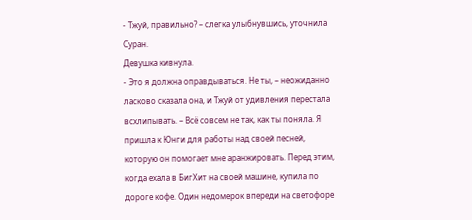- Тжуй, правильно? – слегка улыбнувшись, уточнила Суран.
Девушка кивнула.
- Это я должна оправдываться. Не ты, – неожиданно ласково сказала она, и Тжуй от удивления перестала всхлипывать. – Всё совсем не так, как ты поняла. Я пришла к Юнги для работы над своей песней, которую он помогает мне аранжировать. Перед этим, когда ехала в БигХит на своей машине, купила по дороге кофе. Один недомерок впереди на светофоре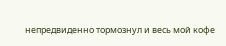непредвиденно тормознул и весь мой кофе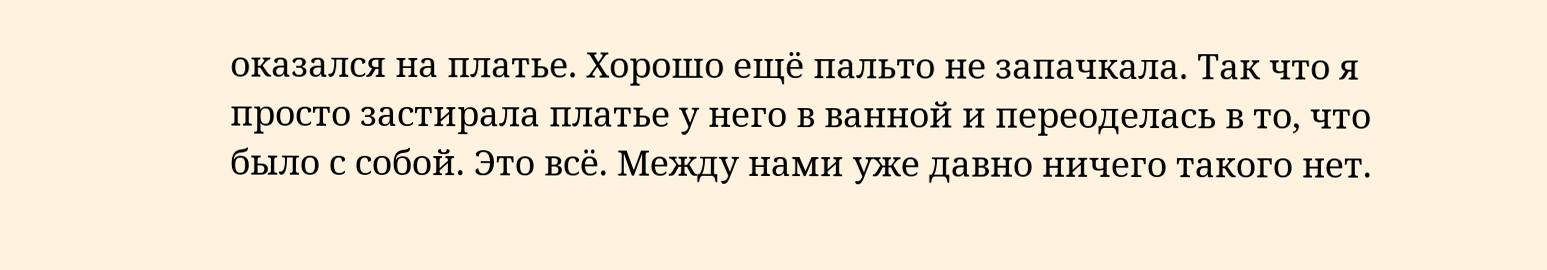оказался на платье. Хорошо ещё пальто не запачкала. Так что я просто застирала платье у него в ванной и переоделась в то, что было с собой. Это всё. Между нами уже давно ничего такого нет.